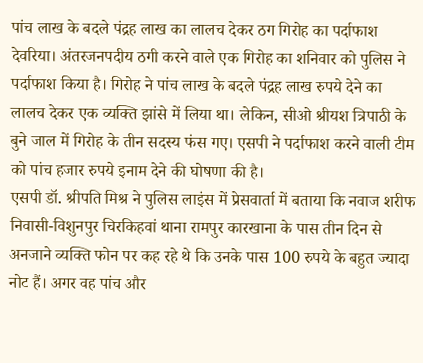पांच लाख के बदले पंद्रह लाख का लालच देकर ठग गिरोह का पर्दाफाश
देवरिया। अंतरजनपदीय ठगी करने वाले एक गिरोह का शनिवार को पुलिस ने पर्दाफाश किया है। गिरोह ने पांच लाख के बदले पंद्रह लाख रुपये देने का लालच देकर एक व्यक्ति झांसे में लिया था। लेकिन, सीओ श्रीयश त्रिपाठी के बुने जाल में गिरोह के तीन सदस्य फंस गए। एसपी ने पर्दाफाश करने वाली टीम को पांच हजार रुपये इनाम देने की घोषणा की है।
एसपी डॉ. श्रीपति मिश्र ने पुलिस लाइंस में प्रेसवार्ता में बताया कि नवाज शरीफ निवासी-विशुनपुर चिरकिहवां थाना रामपुर कारखाना के पास तीन दिन से अनजाने व्यक्ति फोन पर कह रहे थे कि उनके पास 100 रुपये के बहुत ज्यादा नोट हैं। अगर वह पांच और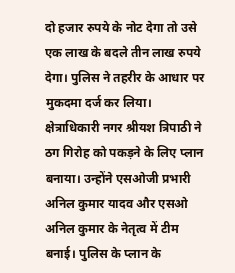दो हजार रुपये के नोट देगा तो उसे एक लाख के बदले तीन लाख रुपये देगा। पुलिस ने तहरीर के आधार पर मुकदमा दर्ज कर लिया। क्षेत्राधिकारी नगर श्रीयश त्रिपाठी ने ठग गिरोह को पकड़ने के लिए प्लान बनाया। उन्होंने एसओजी प्रभारी अनिल कुमार यादव और एसओ अनिल कुमार के नेतृत्व में टीम बनाई। पुलिस के प्लान के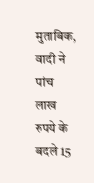मुताबिक, वादी ने पांच लाख रुपये के बदले 15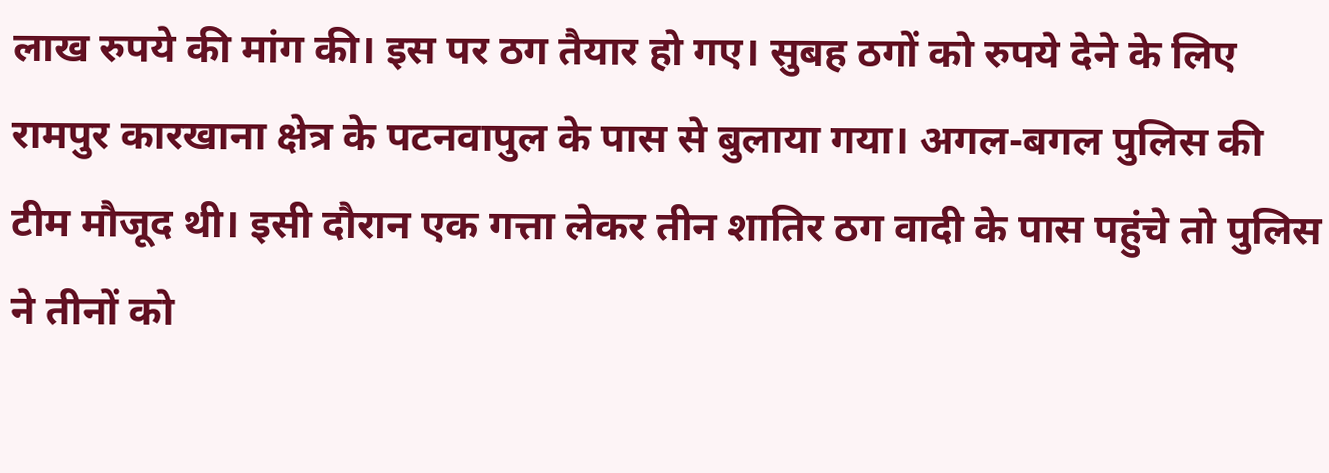लाख रुपये की मांग की। इस पर ठग तैयार हो गए। सुबह ठगों को रुपये देने के लिए रामपुर कारखाना क्षेत्र के पटनवापुल के पास से बुलाया गया। अगल-बगल पुलिस की टीम मौजूद थी। इसी दौरान एक गत्ता लेकर तीन शातिर ठग वादी के पास पहुंचे तो पुलिस ने तीनों को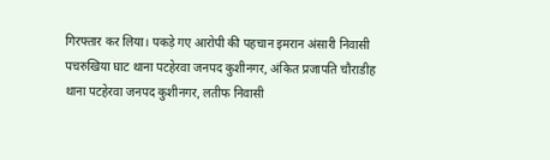गिरफ्तार कर लिया। पकड़े गए आरोपी की पहचान इमरान अंसारी निवासी पचरुखिया घाट थाना पटहेरवा जनपद कुशीनगर, अंकित प्रजापति चौराडीह थाना पटहेरवा जनपद कुशीनगर, लतीफ निवासी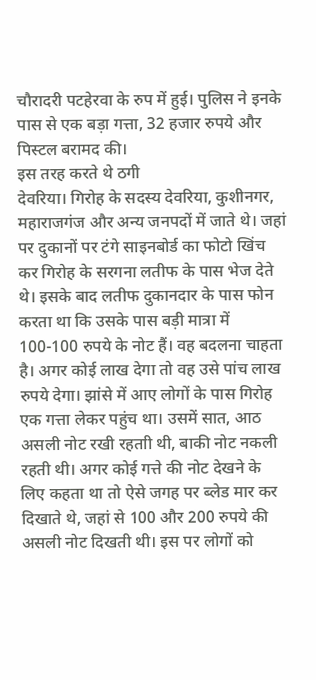चौरादरी पटहेरवा के रुप में हुई। पुलिस ने इनके पास से एक बड़ा गत्ता, 32 हजार रुपये और पिस्टल बरामद की।
इस तरह करते थे ठगी
देवरिया। गिरोह के सदस्य देवरिया, कुशीनगर, महाराजगंज और अन्य जनपदों में जाते थे। जहां पर दुकानों पर टंगे साइनबोर्ड का फोटो खिंच कर गिरोह के सरगना लतीफ के पास भेज देते थे। इसके बाद लतीफ दुकानदार के पास फोन करता था कि उसके पास बड़ी मात्रा में 100-100 रुपये के नोट हैं। वह बदलना चाहता है। अगर कोई लाख देगा तो वह उसे पांच लाख रुपये देगा। झांसे में आए लोगों के पास गिरोह एक गत्ता लेकर पहुंच था। उसमें सात, आठ असली नोट रखी रहताी थी, बाकी नोट नकली रहती थी। अगर कोई गत्ते की नोट देखने के लिए कहता था तो ऐसे जगह पर ब्लेड मार कर दिखाते थे, जहां से 100 और 200 रुपये की असली नोट दिखती थी। इस पर लोगों को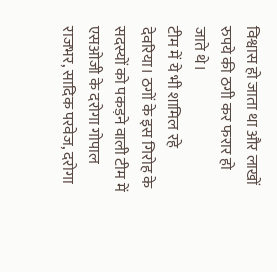विश्वास हो जाता था और लाखों रुपये की ठगी कर फरार हो जाते थे।
टीम में ये भी शामिल रहे
देवरिया। ठगों के इस गिरोह के सदस्यों को पकड़ने वाली टीम में एसओजी के दरोगा गोपाल राजभर, सादिक परवेज, दरोगा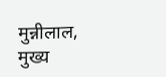मुन्नीलाल, मुख्य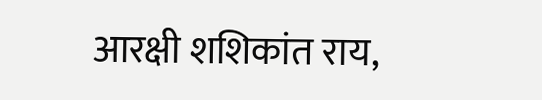आरक्षी शशिकांत राय,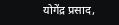योगेंद्र प्रसाद,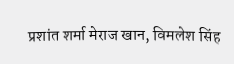प्रशांत शर्मा मेराज खान, विमलेश सिंह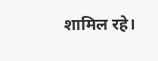शामिल रहे।